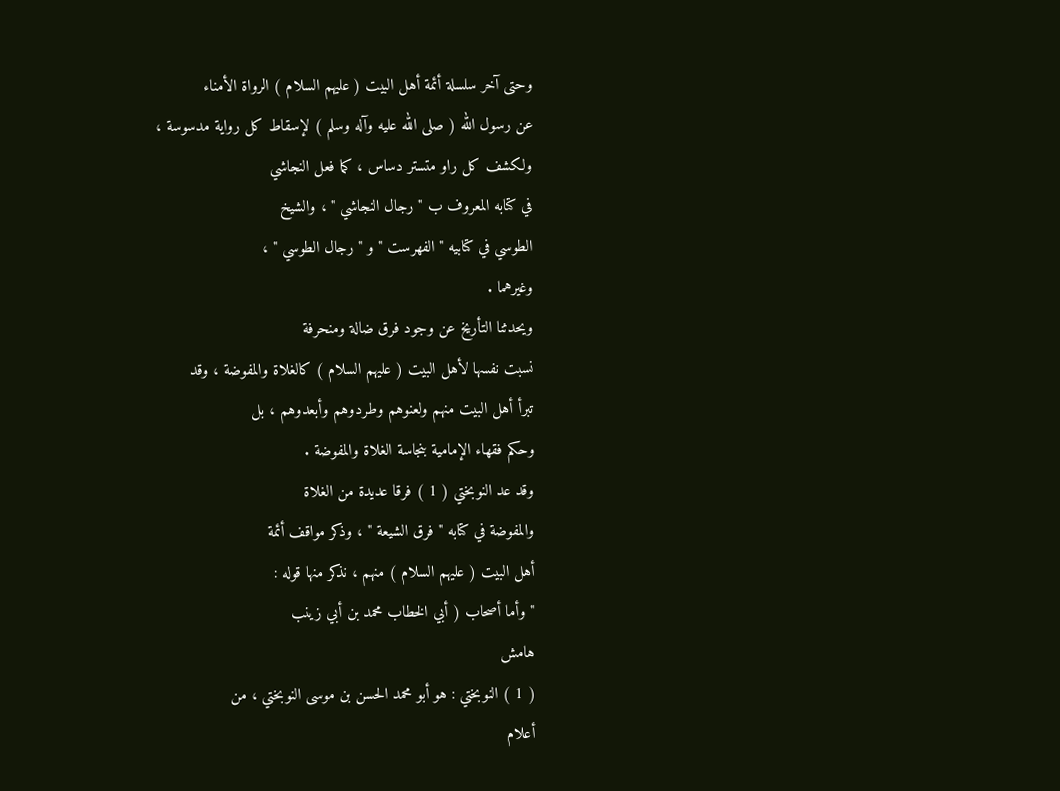وحتى آخر سلسلة أئمة أهل البيت ( عليهم السلام ) الرواة الأمناء
عن رسول الله ( صلى الله عليه وآله وسلم ) لإسقاط كل رواية مدسوسة ،
ولكشف كل راو متستر دساس ، كما فعل النجاشي
في كتابه المعروف ب " رجال النجاشي " ، والشيخ
الطوسي في كتابيه " الفهرست " و " رجال الطوسي " ،
وغيرهما .
ويحدثنا التأريخ عن وجود فرق ضالة ومنحرفة
نسبت نفسها لأهل البيت ( عليهم السلام ) كالغلاة والمفوضة ، وقد
تبرأ أهل البيت منهم ولعنوهم وطردوهم وأبعدوهم ، بل
وحكم فقهاء الإمامية بنجاسة الغلاة والمفوضة .
وقد عد النوبختي ( 1 ) فرقا عديدة من الغلاة
والمفوضة في كتابه " فرق الشيعة " ، وذكر مواقف أئمة
أهل البيت ( عليهم السلام ) منهم ، نذكر منها قوله :
" وأما أصحاب ( أبي الخطاب محمد بن أبي زينب
هامش
( 1 ) النوبختي : هو أبو محمد الحسن بن موسى النوبختي ، من
أعلام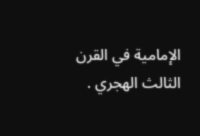الإمامية في القرن الثالث الهجري .